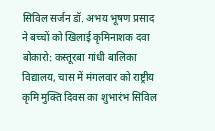सिविल सर्जन डॉ. अभय भूषण प्रसाद ने बच्चों को खिलाई कृमिनाशक दवा
बोकारो: कस्तूरबा गांधी बालिका विद्यालय, चास में मंगलवार को राष्ट्रीय कृमि मुक्ति दिवस का शुभारंभ सिविल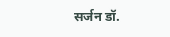सर्जन डॉ.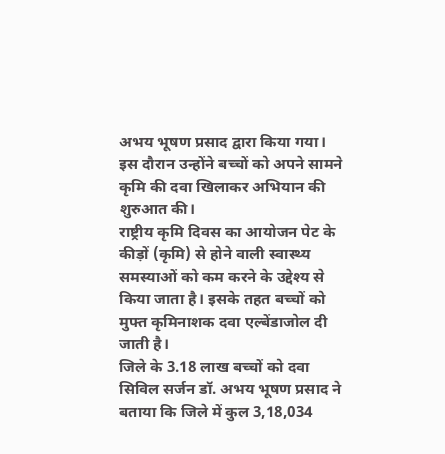अभय भूषण प्रसाद द्वारा किया गया। इस दौरान उन्होंने बच्चों को अपने सामने कृमि की दवा खिलाकर अभियान की शुरुआत की।
राष्ट्रीय कृमि दिवस का आयोजन पेट के कीड़ों (कृमि) से होने वाली स्वास्थ्य समस्याओं को कम करने के उद्देश्य से किया जाता है। इसके तहत बच्चों को मुफ्त कृमिनाशक दवा एल्बेंडाजोल दी जाती है।
जिले के 3.18 लाख बच्चों को दवा
सिविल सर्जन डॉ. अभय भूषण प्रसाद ने बताया कि जिले में कुल 3,18,034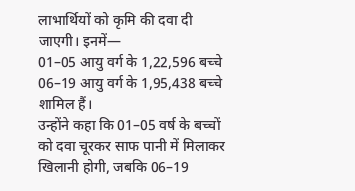लाभार्थियों को कृमि की दवा दी जाएगी। इनमें—
01–05 आयु वर्ग के 1,22,596 बच्चे
06–19 आयु वर्ग के 1,95,438 बच्चे शामिल हैं।
उन्होंने कहा कि 01–05 वर्ष के बच्चों को दवा चूरकर साफ पानी में मिलाकर खिलानी होगी, जबकि 06–19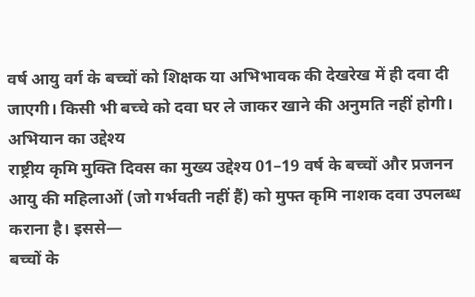वर्ष आयु वर्ग के बच्चों को शिक्षक या अभिभावक की देखरेख में ही दवा दी जाएगी। किसी भी बच्चे को दवा घर ले जाकर खाने की अनुमति नहीं होगी।
अभियान का उद्देश्य
राष्ट्रीय कृमि मुक्ति दिवस का मुख्य उद्देश्य 01–19 वर्ष के बच्चों और प्रजनन आयु की महिलाओं (जो गर्भवती नहीं हैं) को मुफ्त कृमि नाशक दवा उपलब्ध कराना है। इससे—
बच्चों के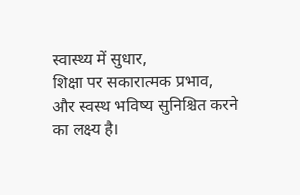स्वास्थ्य में सुधार,
शिक्षा पर सकारात्मक प्रभाव,
और स्वस्थ भविष्य सुनिश्चित करने का लक्ष्य है।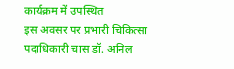कार्यक्रम में उपस्थित
इस अवसर पर प्रभारी चिकित्सा पदाधिकारी चास डॉ. अनिल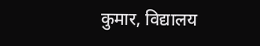कुमार, विद्यालय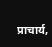प्राचार्य,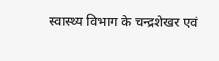स्वास्थ्य विभाग के चन्द्रशेखर एवं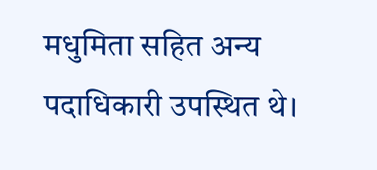मधुमिता सहित अन्य पदाधिकारी उपस्थित थे।